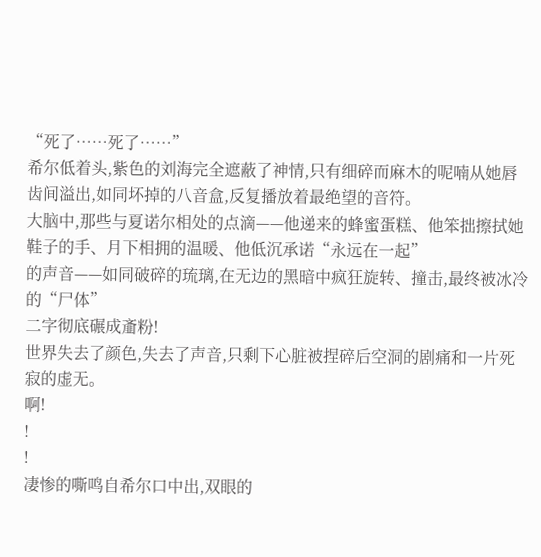“死了……死了……”
希尔低着头,紫色的刘海完全遮蔽了神情,只有细碎而麻木的呢喃从她唇齿间溢出,如同坏掉的八音盒,反复播放着最绝望的音符。
大脑中,那些与夏诺尔相处的点滴——他递来的蜂蜜蛋糕、他笨拙擦拭她鞋子的手、月下相拥的温暖、他低沉承诺“永远在一起”
的声音——如同破碎的琉璃,在无边的黑暗中疯狂旋转、撞击,最终被冰冷的“尸体”
二字彻底碾成齑粉!
世界失去了颜色,失去了声音,只剩下心脏被捏碎后空洞的剧痛和一片死寂的虚无。
啊!
!
!
凄惨的嘶鸣自希尔口中出,双眼的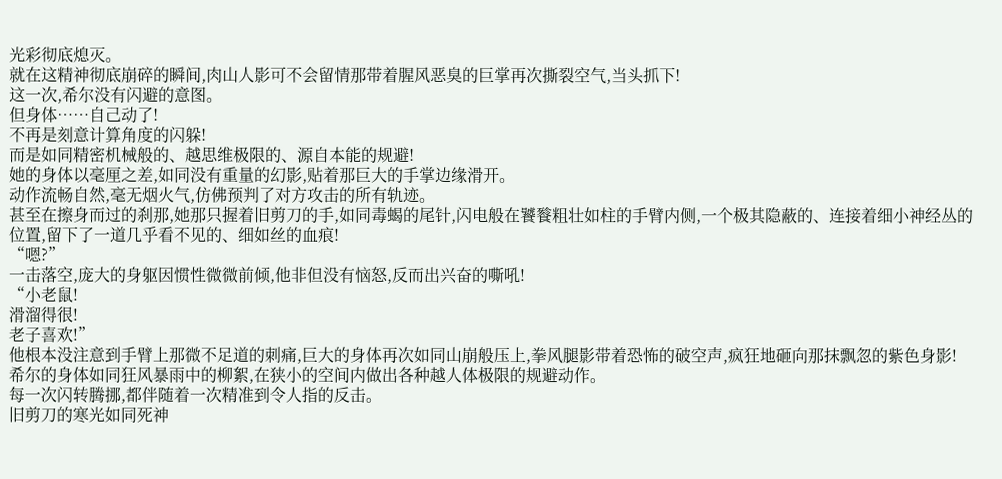光彩彻底熄灭。
就在这精神彻底崩碎的瞬间,肉山人影可不会留情那带着腥风恶臭的巨掌再次撕裂空气,当头抓下!
这一次,希尔没有闪避的意图。
但身体……自己动了!
不再是刻意计算角度的闪躲!
而是如同精密机械般的、越思维极限的、源自本能的规避!
她的身体以毫厘之差,如同没有重量的幻影,贴着那巨大的手掌边缘滑开。
动作流畅自然,毫无烟火气,仿佛预判了对方攻击的所有轨迹。
甚至在擦身而过的刹那,她那只握着旧剪刀的手,如同毒蝎的尾针,闪电般在饕餮粗壮如柱的手臂内侧,一个极其隐蔽的、连接着细小神经丛的位置,留下了一道几乎看不见的、细如丝的血痕!
“嗯?”
一击落空,庞大的身躯因惯性微微前倾,他非但没有恼怒,反而出兴奋的嘶吼!
“小老鼠!
滑溜得很!
老子喜欢!”
他根本没注意到手臂上那微不足道的刺痛,巨大的身体再次如同山崩般压上,拳风腿影带着恐怖的破空声,疯狂地砸向那抹飘忽的紫色身影!
希尔的身体如同狂风暴雨中的柳絮,在狭小的空间内做出各种越人体极限的规避动作。
每一次闪转腾挪,都伴随着一次精准到令人指的反击。
旧剪刀的寒光如同死神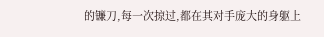的镰刀,每一次掠过,都在其对手庞大的身躯上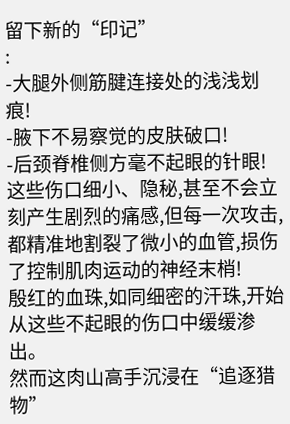留下新的“印记”
:
-大腿外侧筋腱连接处的浅浅划痕!
-腋下不易察觉的皮肤破口!
-后颈脊椎侧方毫不起眼的针眼!
这些伤口细小、隐秘,甚至不会立刻产生剧烈的痛感,但每一次攻击,都精准地割裂了微小的血管,损伤了控制肌肉运动的神经末梢!
殷红的血珠,如同细密的汗珠,开始从这些不起眼的伤口中缓缓渗出。
然而这肉山高手沉浸在“追逐猎物”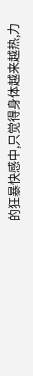的狂暴快感中,只觉得身体越来越热,力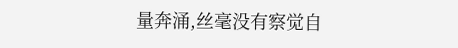量奔涌,丝毫没有察觉自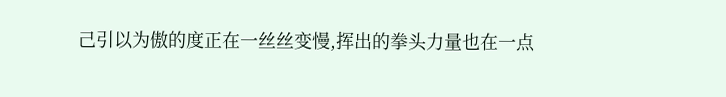己引以为傲的度正在一丝丝变慢,挥出的拳头力量也在一点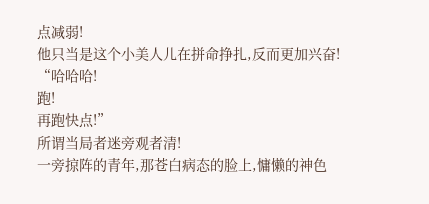点减弱!
他只当是这个小美人儿在拼命挣扎,反而更加兴奋!
“哈哈哈!
跑!
再跑快点!”
所谓当局者迷旁观者清!
一旁掠阵的青年,那苍白病态的脸上,慵懒的神色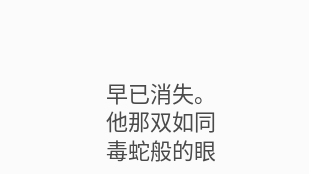早已消失。
他那双如同毒蛇般的眼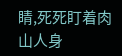睛,死死盯着肉山人身